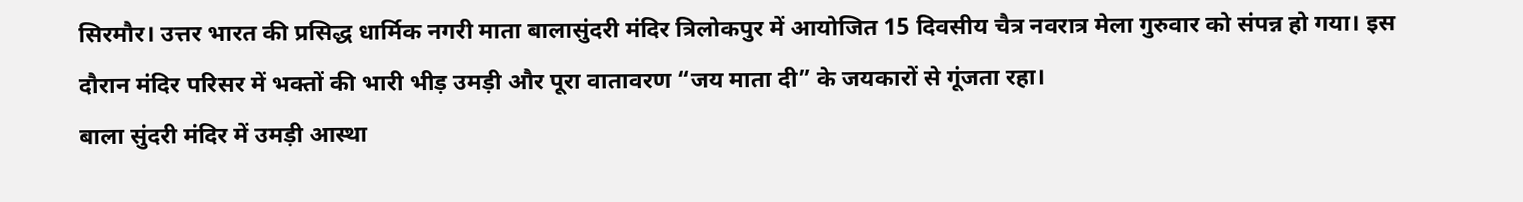सिरमौर। उत्तर भारत की प्रसिद्ध धार्मिक नगरी माता बालासुंदरी मंदिर त्रिलोकपुर में आयोजित 15 दिवसीय चैत्र नवरात्र मेला गुरुवार को संपन्न हो गया। इस दौरान मंदिर परिसर में भक्तों की भारी भीड़ उमड़ी और पूरा वातावरण “जय माता दी” के जयकारों से गूंजता रहा।
बाला सुंदरी मंदिर में उमड़ी आस्था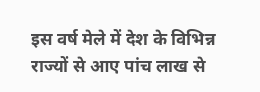इस वर्ष मेले में देश के विभिन्न राज्यों से आए पांच लाख से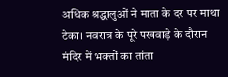अधिक श्रद्धालुओं ने माता के दर पर माथा टेका। नवरात्र के पूरे पखवाड़े के दौरान मंदिर में भक्तों का तांता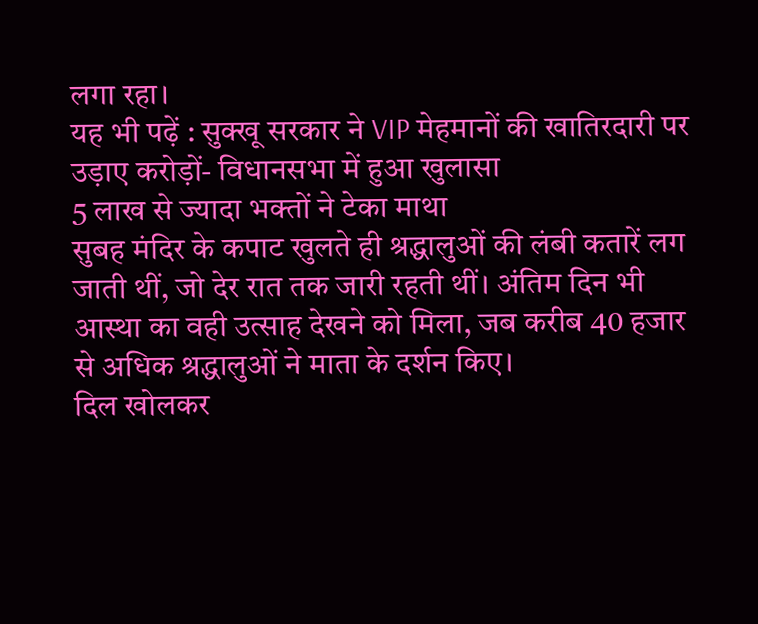लगा रहा।
यह भी पढ़ें : सुक्खू सरकार ने VIP मेहमानों की खातिरदारी पर उड़ाए करोड़ों- विधानसभा में हुआ खुलासा
5 लाख से ज्यादा भक्तों ने टेका माथा
सुबह मंदिर के कपाट खुलते ही श्रद्धालुओं की लंबी कतारें लग जाती थीं, जो देर रात तक जारी रहती थीं। अंतिम दिन भी आस्था का वही उत्साह देखने को मिला, जब करीब 40 हजार से अधिक श्रद्धालुओं ने माता के दर्शन किए।
दिल खोलकर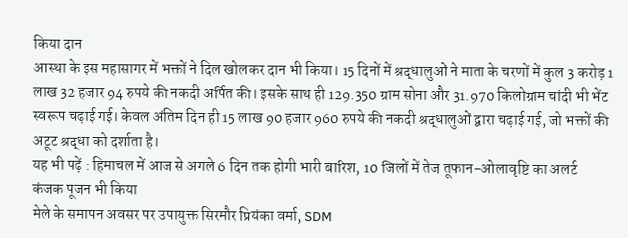किया दान
आस्था के इस महासागर में भक्तों ने दिल खोलकर दान भी किया। 15 दिनों में श्रद्धालुओं ने माता के चरणों में कुल 3 करोड़ 1 लाख 32 हजार 94 रुपये की नकदी अर्पित की। इसके साथ ही 129.350 ग्राम सोना और 31.970 किलोग्राम चांदी भी भेंट स्वरूप चढ़ाई गई। केवल अंतिम दिन ही 15 लाख 90 हजार 960 रुपये की नकदी श्रद्धालुओं द्वारा चढ़ाई गई, जो भक्तों की अटूट श्रद्धा को दर्शाता है।
यह भी पढ़ें : हिमाचल में आज से अगले 6 दिन तक होगी भारी बारिश, 10 जिलों में तेज तूफान-ओलावृष्टि का अलर्ट
कंजक पूजन भी किया
मेले के समापन अवसर पर उपायुक्त सिरमौर प्रियंका वर्मा, SDM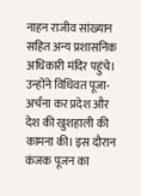नाहन राजीव सांख्यान सहित अन्य प्रशासनिक अधिकारी मंदिर पहुंचे। उन्होंने विधिवत पूजा-अर्चना कर प्रदेश और देश की खुशहाली की कामना की। इस दौरान कंजक पूजन का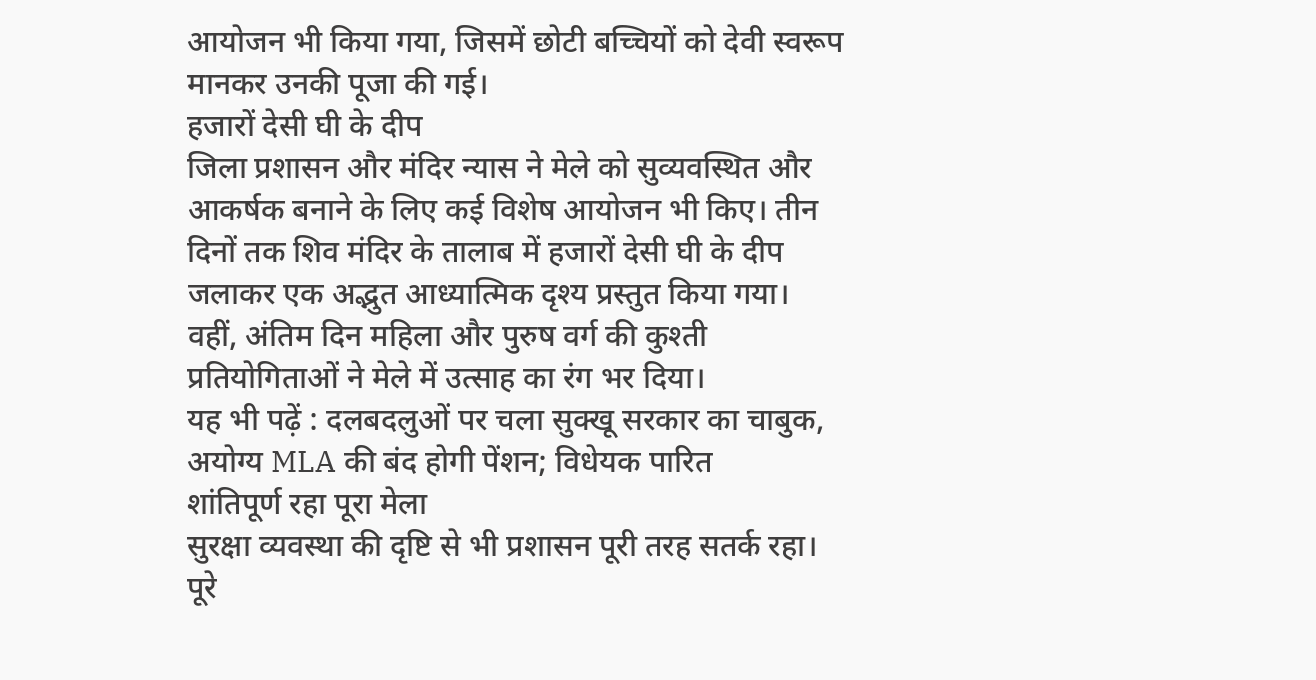आयोजन भी किया गया, जिसमें छोटी बच्चियों को देवी स्वरूप मानकर उनकी पूजा की गई।
हजारों देसी घी के दीप
जिला प्रशासन और मंदिर न्यास ने मेले को सुव्यवस्थित और आकर्षक बनाने के लिए कई विशेष आयोजन भी किए। तीन दिनों तक शिव मंदिर के तालाब में हजारों देसी घी के दीप जलाकर एक अद्भुत आध्यात्मिक दृश्य प्रस्तुत किया गया। वहीं, अंतिम दिन महिला और पुरुष वर्ग की कुश्ती प्रतियोगिताओं ने मेले में उत्साह का रंग भर दिया।
यह भी पढ़ें : दलबदलुओं पर चला सुक्खू सरकार का चाबुक, अयोग्य MLA की बंद होगी पेंशन; विधेयक पारित
शांतिपूर्ण रहा पूरा मेला
सुरक्षा व्यवस्था की दृष्टि से भी प्रशासन पूरी तरह सतर्क रहा। पूरे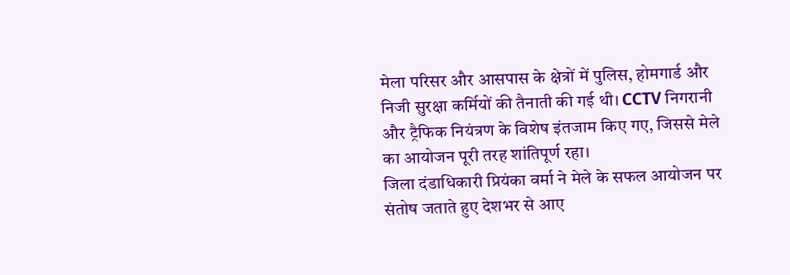मेला परिसर और आसपास के क्षेत्रों में पुलिस, होमगार्ड और निजी सुरक्षा कर्मियों की तैनाती की गई थी। CCTV निगरानी और ट्रैफिक नियंत्रण के विशेष इंतजाम किए गए, जिससे मेले का आयोजन पूरी तरह शांतिपूर्ण रहा।
जिला दंडाधिकारी प्रियंका वर्मा ने मेले के सफल आयोजन पर संतोष जताते हुए देशभर से आए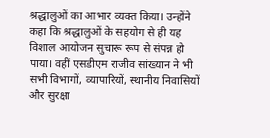श्रद्धालुओं का आभार व्यक्त किया। उन्होंने कहा कि श्रद्धालुओं के सहयोग से ही यह विशाल आयोजन सुचारू रूप से संपन्न हो पाया। वहीं एसडीएम राजीव सांख्यान ने भी सभी विभागों, व्यापारियों, स्थानीय निवासियों और सुरक्षा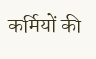कर्मियों की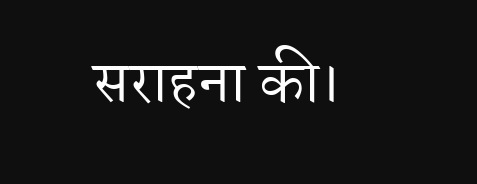सराहना की।